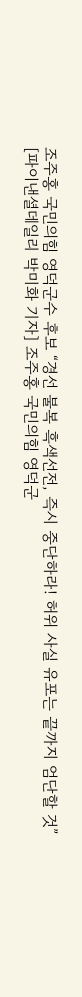조주홍 국민의힘 영덕군수 후보 “경선 불복 흑색선전, 즉시 중단하라! 허위 사실 유포는 끝까지 엄단할 것”
[파이낸셜데일리 박미화 기자] 조주홍 국민의힘 영덕군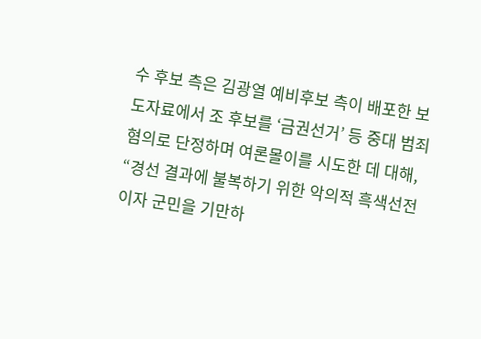수 후보 측은 김광열 예비후보 측이 배포한 보도자료에서 조 후보를 ‘금권선거’ 등 중대 범죄 혐의로 단정하며 여론몰이를 시도한 데 대해, “경선 결과에 불복하기 위한 악의적 흑색선전이자 군민을 기만하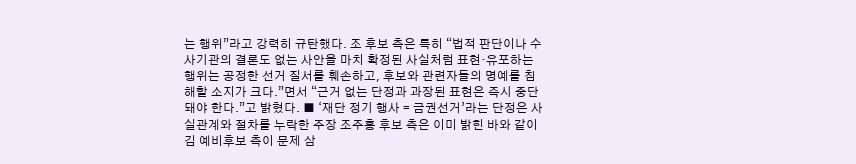는 행위”라고 강력히 규탄했다. 조 후보 측은 특히 “법적 판단이나 수사기관의 결론도 없는 사안을 마치 확정된 사실처럼 표현⋅유포하는 행위는 공정한 선거 질서를 훼손하고, 후보와 관련자들의 명예를 침해할 소지가 크다.”면서 “근거 없는 단정과 과장된 표현은 즉시 중단돼야 한다.”고 밝혔다. ■ ‘재단 정기 행사 = 금권선거’라는 단정은 사실관계와 절차를 누락한 주장 조주홍 후보 측은 이미 밝힌 바와 같이 김 예비후보 측이 문제 삼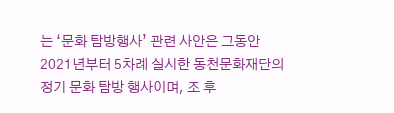는 ‘문화 탐방행사’ 관련 사안은 그동안 2021년부터 5차례 실시한 동천문화재단의 정기 문화 탐방 행사이며, 조 후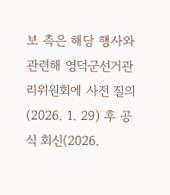보 측은 해당 행사와 관련해 영덕군선거관리위원회에 사전 질의(2026. 1. 29) 후 공식 회신(2026.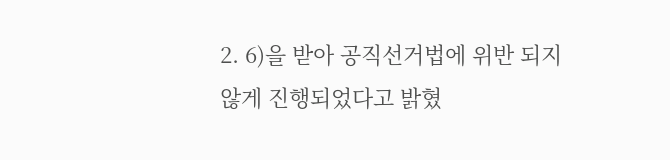2. 6)을 받아 공직선거법에 위반 되지 않게 진행되었다고 밝혔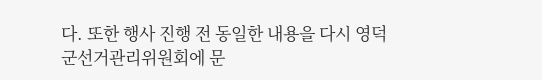다. 또한 행사 진행 전 동일한 내용을 다시 영덕군선거관리위원회에 문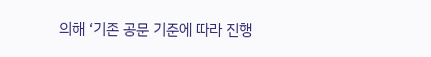의해 ‘기존 공문 기준에 따라 진행